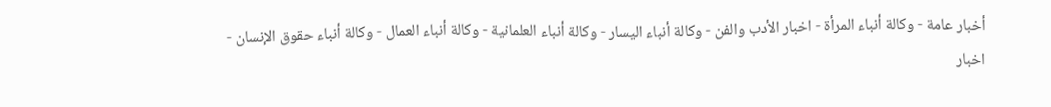أخبار عامة - وكالة أنباء المرأة - اخبار الأدب والفن - وكالة أنباء اليسار - وكالة أنباء العلمانية - وكالة أنباء العمال - وكالة أنباء حقوق الإنسان - اخبار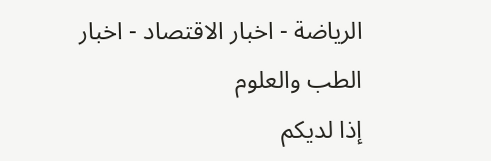الرياضة - اخبار الاقتصاد - اخبار الطب والعلوم
إذا لديكم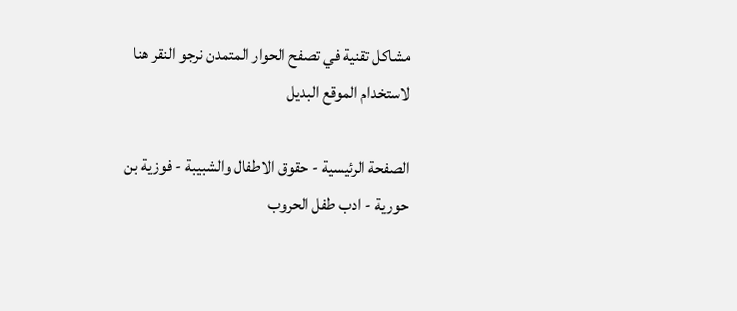مشاكل تقنية في تصفح الحوار المتمدن نرجو النقر هنا لاستخدام الموقع البديل

الصفحة الرئيسية - حقوق الاطفال والشبيبة - فوزية بن حورية - ادب طفل الحروب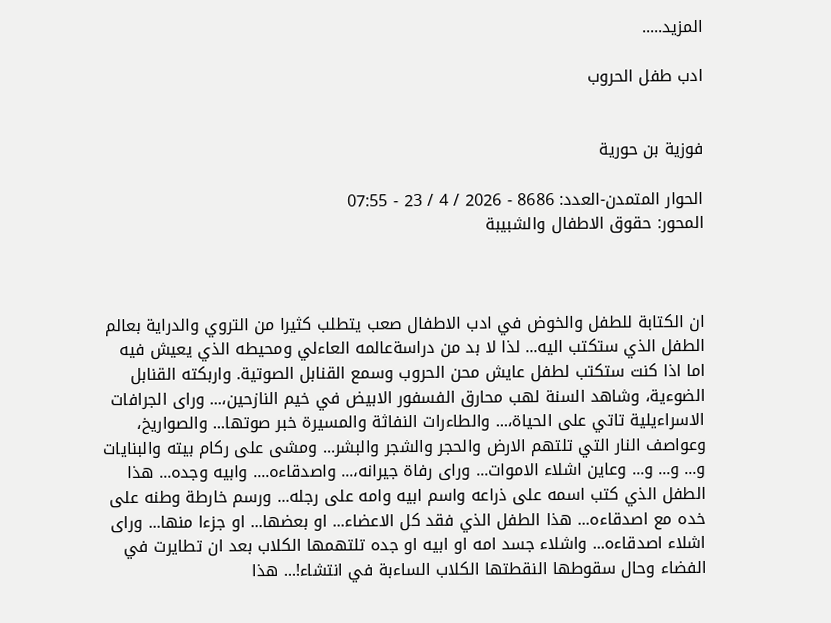المزيد.....

ادب طفل الحروب


فوزية بن حورية

الحوار المتمدن-العدد: 8686 - 2026 / 4 / 23 - 07:55
المحور: حقوق الاطفال والشبيبة



ان الكتابة للطفل والخوض في ادب الاطفال صعب يتطلب كثيرا من التروي والدراية بعالم الطفل الذي ستكتب اليه... لذا لا بد من دراسةعالمه العاءلي ومحيطه الذي يعيش فيه اما اذا كنت ستكتب لطفل عايش محن الحروب وسمع القنابل الصوتية. واربكته القنابل الضوءية، وشاهد السنة لهب محارق الفسفور الابيض في خيم النازحين،... وراى الجرافات الاسراءيلية تاتي على الحياة،... والطاءرات النفاثة والمسيرة خبر صوتها... والصواريخ، وعواصف النار التي تلتهم الارض والحجر والشجر والبشر... ومشى على ركام بيته والبنايات و... و... و... وعاين اشلاء الاموات... وراى رفاة جيرانه،... واصدقاءه.... وابيه وجده... هذا الطفل الذي كتب اسمه على ذراعه واسم ابيه وامه على رجله... ورسم خارطة وطنه على خده مع اصدقاءه... هذا الطفل الذي فقد كل الاعضاء... او بعضها... او جزءا منها... وراى اشلاء اصدقاءه... واشلاء جسد امه او ابيه او جده تلتهمها الكلاب بعد ان تطايرت في الفضاء وحال سقوطها النقطتها الكلاب الساءبة في انتشاء!... هذا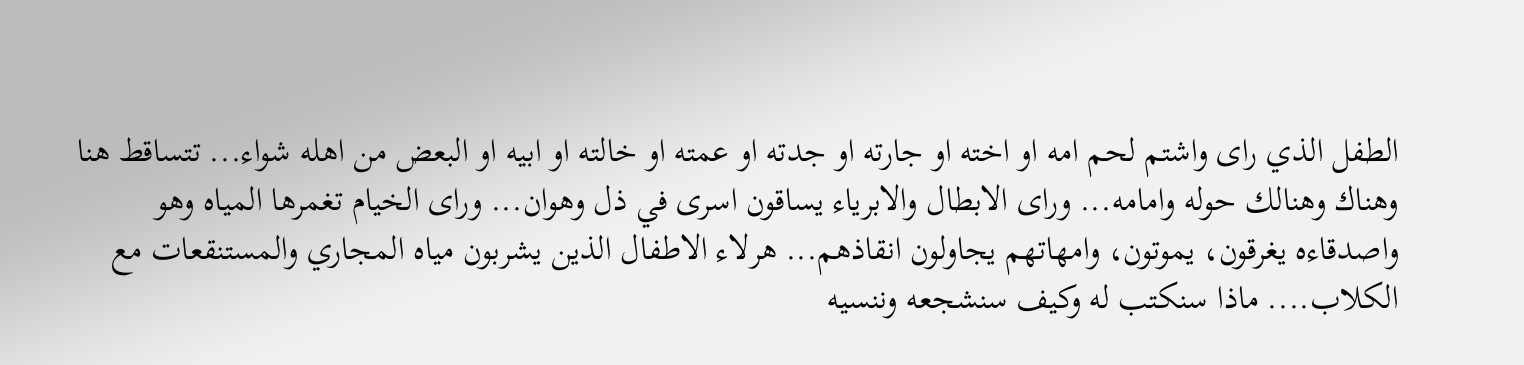الطفل الذي راى واشتم لحم امه او اخته او جارته او جدته او عمته او خالته او ابيه او البعض من اهله شواء... تتساقط هنا وهناك وهنالك حوله وامامه... وراى الابطال والابرياء يساقون اسرى في ذل وهوان... وراى الخيام تغمرها المياه وهو واصدقاءه يغرقون، يموتون، وامهاتهم يجاولون انقاذهم... هرلاء الاطفال الذين يشربون مياه المجاري والمستنقعات مع الكلاب.... ماذا سنكتب له وكيف سنشجعه وننسيه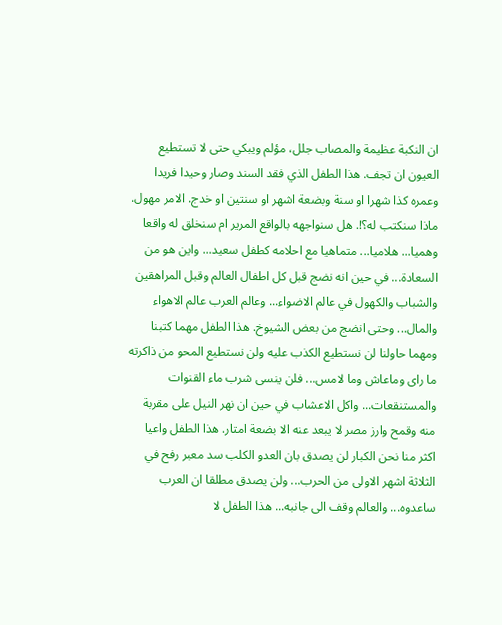ان النكبة عظيمة والمصاب جلل، مؤلم ويبكي حتى لا تستطيع العيون ان تجف. هذا الطفل الذي فقد السند وصار وحيدا فريدا وعمره كذا شهرا او سنة وبضعة اشهر او سنتين او خدج. الامر مهول. ماذا سنكتب له؟!. هل سنواجهه بالواقع المرير ام سنخلق له واقعا وهميا... هلاميا... متماهيا مع احلامه كطفل سعيد... واين هو من السعادة... في حين انه نضج قبل كل اطفال العالم وقبل المراهقين والشباب والكهول في عالم الاضواء... وعالم العرب عالم الاهواء والمال... وحتى انضج من بعض الشيوخ. هذا الطفل مهما كتبنا ومهما حاولنا لن نستطيع الكذب عليه ولن نستطيع المحو من ذاكرته ما راى وماعاش وما لامس... فلن ينسى شرب ماء القنوات والمستنقعات... واكل الاعشاب في حين ان نهر النيل على مقربة منه وقمح وارز مصر لا يبعد عنه الا بضعة امتار. هذا الطفل واعيا اكثر منا نحن الكبار لن يصدق بان العدو الكلب سد معبر رفح في الثلاثة اشهر الاولى من الحرب... ولن يصدق مطلقا ان العرب ساعدوه... والعالم وقف الى جانبه... هذا الطفل لا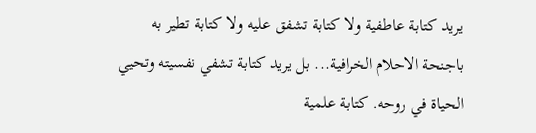يريد كتابة عاطفية ولا كتابة تشفق عليه ولا كتابة تطير به باجنحة الاحلام الخرافية... بل يريد كتابة تشفي نفسيته وتحيي الحياة في روحه. كتابة علمية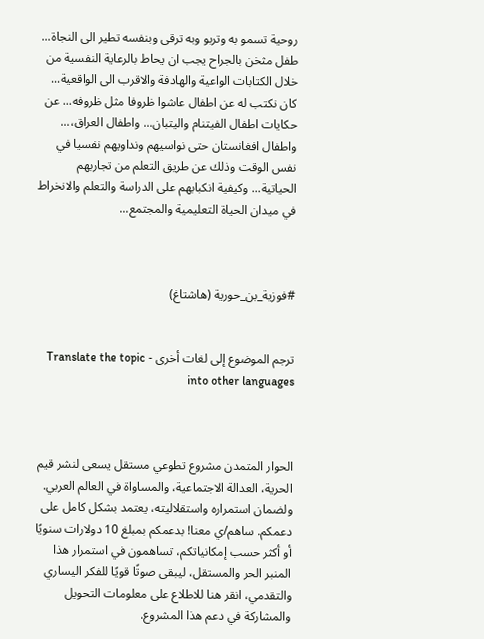روحية تسمو به وتربو وبه ترقى وبنفسه تطير الى النجاة... طفل مثخن بالجراح يجب ان يحاط بالرعاية النفسية من خلال الكتابات الواعية والهادفة والاقرب الى الواقعية... كان نكتب له عن اطفال عاشوا ظروفا مثل ظروفه... عن حكايات اطفال الفيتنام واليتبان... واطفال العراق،... واطفال افغانستان حتى نواسيهم ونداويهم نفسيا في نفس الوقت وذلك عن طريق التعلم من تجاربهم الحياتية... وكيفية انكبابهم على الدراسة والتعلم والانخراط في ميدان الحياة التعليمية والمجتمع...



#فوزية_بن_حورية (هاشتاغ)


ترجم الموضوع إلى لغات أخرى - Translate the topic into other languages



الحوار المتمدن مشروع تطوعي مستقل يسعى لنشر قيم الحرية، العدالة الاجتماعية، والمساواة في العالم العربي. ولضمان استمراره واستقلاليته، يعتمد بشكل كامل على دعمكم. ساهم/ي معنا! بدعمكم بمبلغ 10 دولارات سنويًا أو أكثر حسب إمكانياتكم، تساهمون في استمرار هذا المنبر الحر والمستقل، ليبقى صوتًا قويًا للفكر اليساري والتقدمي، انقر هنا للاطلاع على معلومات التحويل والمشاركة في دعم هذا المشروع.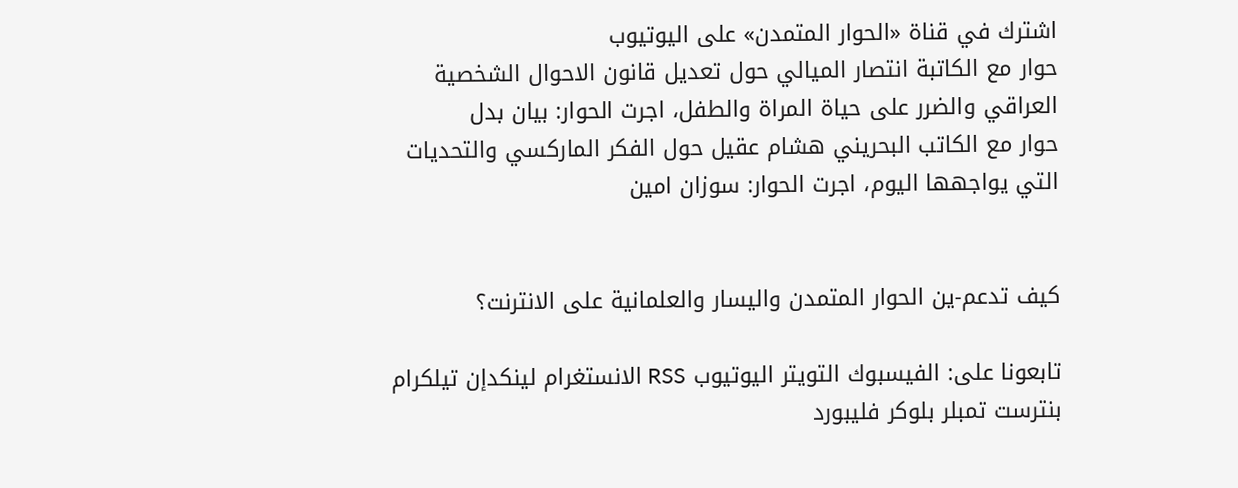اشترك في قناة «الحوار المتمدن» على اليوتيوب
حوار مع الكاتبة انتصار الميالي حول تعديل قانون الاحوال الشخصية العراقي والضرر على حياة المراة والطفل، اجرت الحوار: بيان بدل
حوار مع الكاتب البحريني هشام عقيل حول الفكر الماركسي والتحديات التي يواجهها اليوم، اجرت الحوار: سوزان امين


كيف تدعم-ين الحوار المتمدن واليسار والعلمانية على الانترنت؟

تابعونا على: الفيسبوك التويتر اليوتيوب RSS الانستغرام لينكدإن تيلكرام بنترست تمبلر بلوكر فليبورد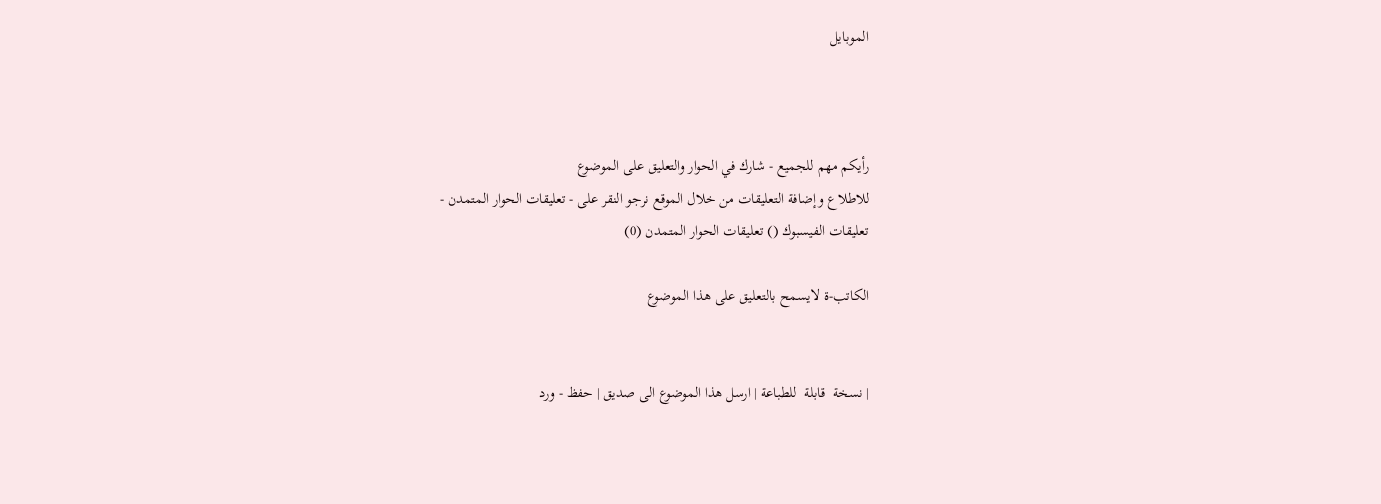الموبايل



رأيكم مهم للجميع - شارك في الحوار والتعليق على الموضوع
للاطلاع وإضافة التعليقات من خلال الموقع نرجو النقر على - تعليقات الحوار المتمدن -
تعليقات الفيسبوك () تعليقات الحوار المتمدن (0)

الكاتب-ة لايسمح بالتعليق على هذا الموضوع


| نسخة  قابلة  للطباعة | ارسل هذا الموضوع الى صديق | حفظ - ورد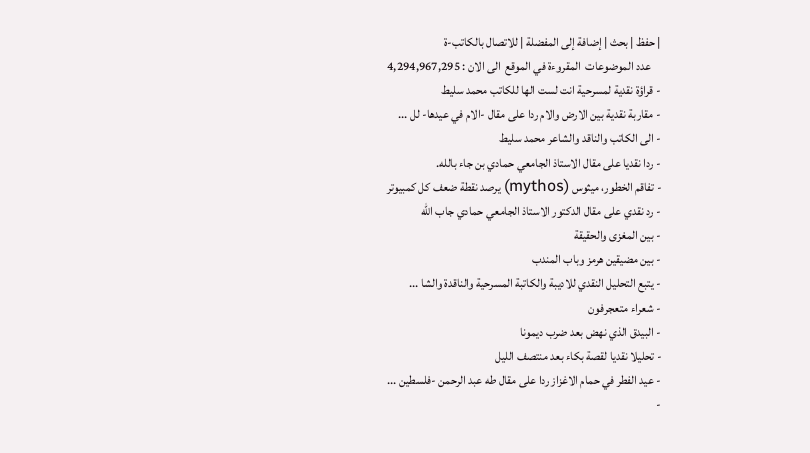| حفظ | بحث | إضافة إلى المفضلة | للاتصال بالكاتب-ة
    عدد الموضوعات  المقروءة في الموقع  الى الان : 4,294,967,295
- قراؤة نقدية لمسرحية انت لست الها للكاتب محمد سليط
- مقاربة نقدية بين الارض والام ردا على مقال -الام في عيدها- لل ...
- الى الكاتب والناقد والشاعر محمد سليط
- ردا نقديا على مقال الاستاذ الجامعي حمادي بن جاء بالله.
- تفاقم الخطور، ميثوس (mythos) يرصد نقطة ضعف كل كمبيوتر
- رد نقدي على مقال الدكتور الاستاذ الجامعي حمادي جاب الله
- بين المغزى والحقيقة
- بين مضيقين هرمز وباب المندب
- يتبع التحليل النقدي للاديبة والكاتبة المسرحية والناقدة والشا ...
- شعراء متعجرفون
- البيدق الذي نهض بعد ضرب ديمونا
- تحليلا نقديا لقصة بكاء بعد منتصف الليل
- عيد الفطر في حمام الاغزاز ردا على مقال طه عبد الرحمن -فلسطين ...
-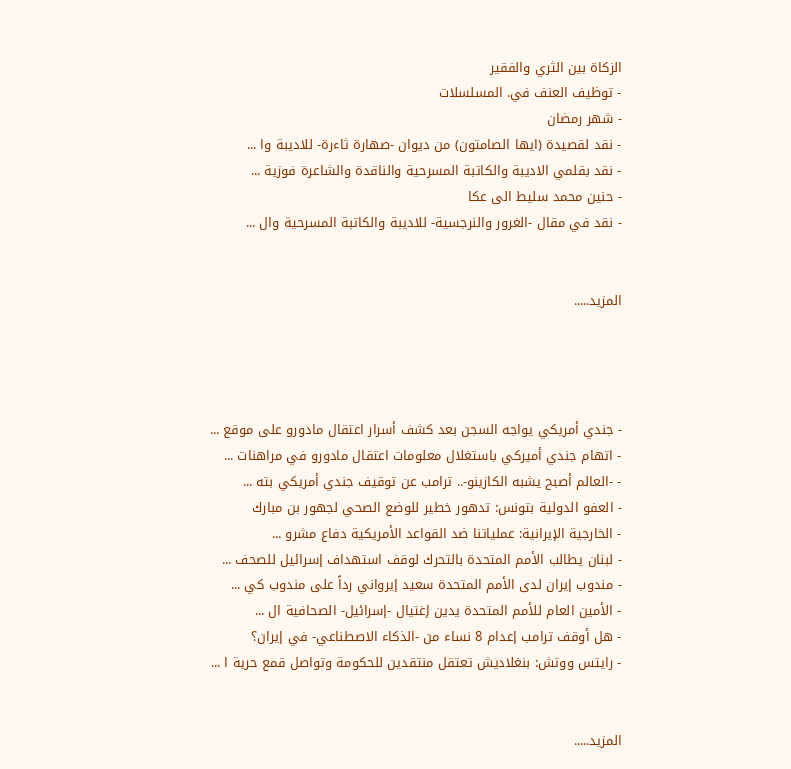الزكاة بين الثري والفقير
- توظيف العنف في. المسلسلات
- شهر رمضان
- نقد لقصيدة (ايها الصامتون) من ديوان -صهارة ثاءرة- للاديبة وا ...
- نقد بقلمي الاديبة والكاتبة المسرحية والناقدة والشاعرة فوزية ...
- حنين محمد سليط الى عكا
- نقد في مقال -الغرور والنرجسية- للاديبة والكاتبة المسرحية وال ...


المزيد.....




- جندي أمريكي يواجه السجن بعد كشف أسرار اعتقال مادورو على موقع ...
- اتهام جندي أميركي باستغلال معلومات اعتقال مادورو في مراهنات ...
- -العالم أصبح يشبه الكازينو-.. ترامب عن توقيف جندي أمريكي بته ...
- العفو الدولية بتونس: تدهور خطير للوضع الصحي لجهور بن مبارك
- الخارجية الإيرانية: عملياتنا ضد القواعد الأمريكية دفاع مشرو ...
- لبنان يطالب الأمم المتحدة بالتحرك لوقف استهداف إسرائيل للصحف ...
- مندوب إيران لدى الأمم المتحدة سعيد إيرواني رداً على مندوب كي ...
- الأمين العام للأمم المتحدة يدين إغتيال -إسرائيل- الصحافية ال ...
- هل أوقف ترامب إعدام 8 نساء من -الذكاء الاصطناعي- في إيران؟
- رايتس ووتش: بنغلاديش تعتقل منتقدين للحكومة وتواصل قمع حرية ا ...


المزيد.....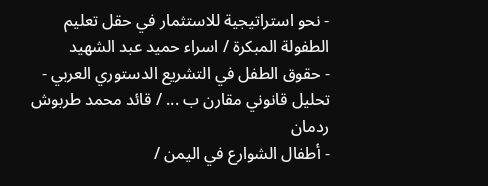- نحو استراتيجية للاستثمار في حقل تعليم الطفولة المبكرة / اسراء حميد عبد الشهيد
- حقوق الطفل في التشريع الدستوري العربي - تحليل قانوني مقارن ب ... / قائد محمد طربوش ردمان
- أطفال الشوارع في اليمن /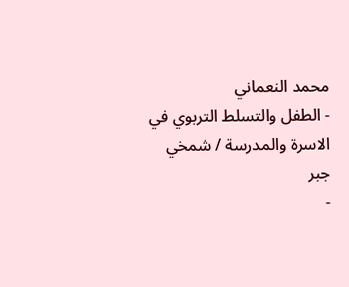محمد النعماني
- الطفل والتسلط التربوي في الاسرة والمدرسة / شمخي جبر
-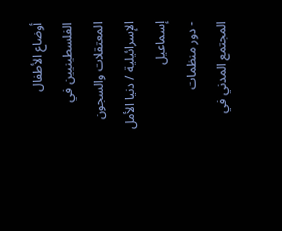أوضاع الأطفال الفلسطينيين في المعتقلات والسجون الإسرائيلية / دنيا الأمل إسماعيل
- دور منظمات المجتمع المدني في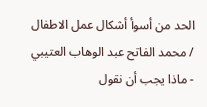الحد من أسوأ أشكال عمل الاطفال / محمد الفاتح عبد الوهاب العتيبي
- ماذا يجب أن نقول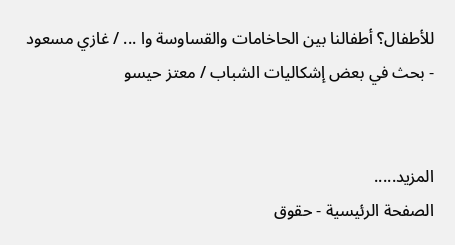للأطفال؟ أطفالنا بين الحاخامات والقساوسة وا ... / غازي مسعود
- بحث في بعض إشكاليات الشباب / معتز حيسو


المزيد.....
الصفحة الرئيسية - حقوق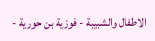الاطفال والشبيبة - فوزية بن حورية -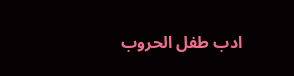ادب طفل الحروب